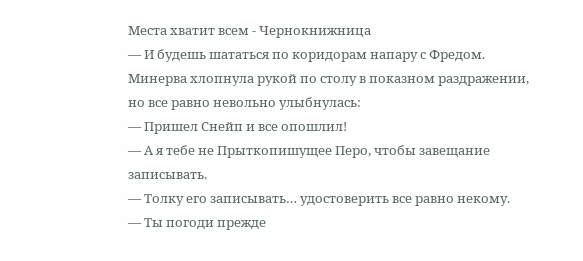Места хватит всем - Чернокнижница
— И будешь шататься по коридорам напару с Фредом.
Минерва хлопнула рукой по столу в показном раздражении, но все равно невольно улыбнулась:
— Пришел Снейп и все опошлил!
— А я тебе не Прыткопишущее Перо, чтобы завещание записывать.
— Толку его записывать… удостоверить все равно некому.
— Ты погоди прежде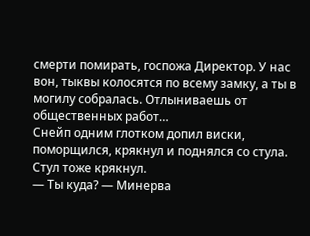смерти помирать, госпожа Директор. У нас вон, тыквы колосятся по всему замку, а ты в могилу собралась. Отлыниваешь от общественных работ…
Снейп одним глотком допил виски, поморщился, крякнул и поднялся со стула. Стул тоже крякнул.
— Ты куда? — Минерва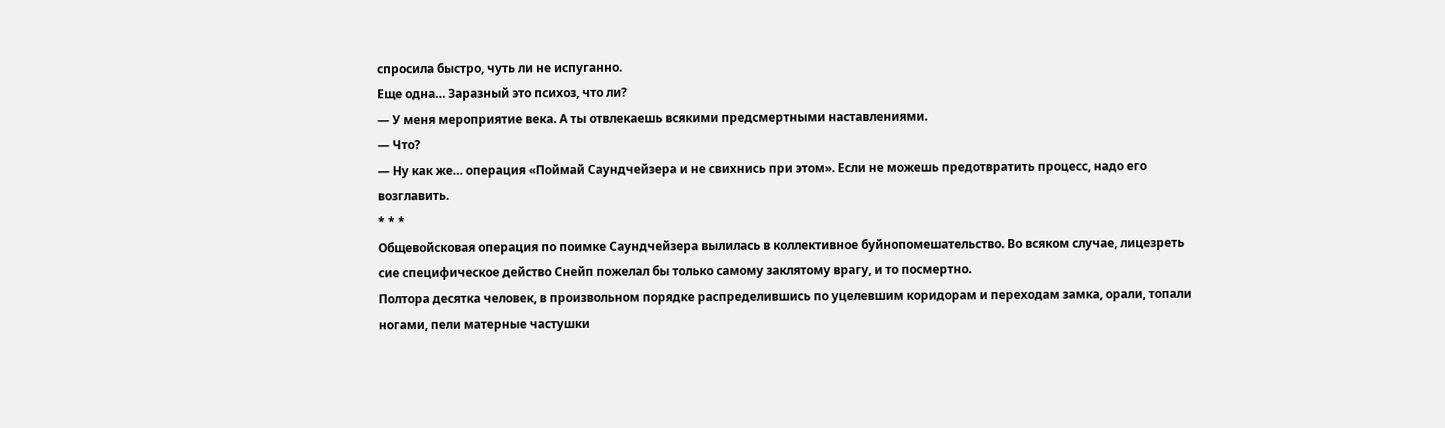спросила быстро, чуть ли не испуганно.
Еще одна… Заразный это психоз, что ли?
— У меня мероприятие века. А ты отвлекаешь всякими предсмертными наставлениями.
— Что?
— Ну как же… операция «Поймай Саундчейзера и не свихнись при этом». Если не можешь предотвратить процесс, надо его возглавить.
* * *
Общевойсковая операция по поимке Саундчейзера вылилась в коллективное буйнопомешательство. Во всяком случае, лицезреть сие специфическое действо Снейп пожелал бы только самому заклятому врагу, и то посмертно.
Полтора десятка человек, в произвольном порядке распределившись по уцелевшим коридорам и переходам замка, орали, топали ногами, пели матерные частушки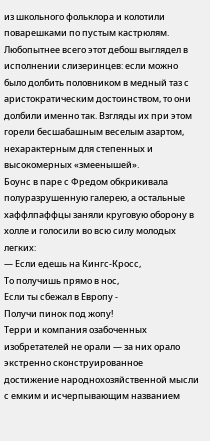из школьного фольклора и колотили поварешками по пустым кастрюлям. Любопытнее всего этот дебош выглядел в исполнении слизеринцев: если можно было долбить половником в медный таз с аристократическим достоинством, то они долбили именно так. Взгляды их при этом горели бесшабашным веселым азартом, нехарактерным для степенных и высокомерных «змеенышей».
Боунс в паре с Фредом обкрикивала полуразрушенную галерею, а остальные хаффлпаффцы заняли круговую оборону в холле и голосили во всю силу молодых легких:
— Если едешь на Кингс-Кросс,
То получишь прямо в нос,
Если ты сбежал в Европу -
Получи пинок под жопу!
Терри и компания озабоченных изобретателей не орали — за них орало экстренно сконструированное достижение народнохозяйственной мысли с емким и исчерпывающим названием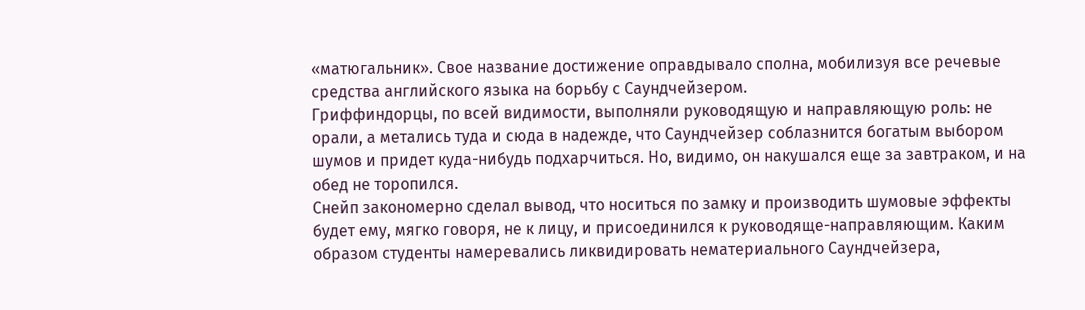«матюгальник». Свое название достижение оправдывало сполна, мобилизуя все речевые средства английского языка на борьбу с Саундчейзером.
Гриффиндорцы, по всей видимости, выполняли руководящую и направляющую роль: не орали, а метались туда и сюда в надежде, что Саундчейзер соблазнится богатым выбором шумов и придет куда-нибудь подхарчиться. Но, видимо, он накушался еще за завтраком, и на обед не торопился.
Снейп закономерно сделал вывод, что носиться по замку и производить шумовые эффекты будет ему, мягко говоря, не к лицу, и присоединился к руководяще-направляющим. Каким образом студенты намеревались ликвидировать нематериального Саундчейзера,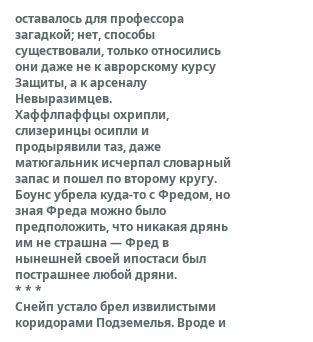оставалось для профессора загадкой; нет, способы существовали, только относились они даже не к аврорскому курсу Защиты, а к арсеналу Невыразимцев.
Хаффлпаффцы охрипли, слизеринцы осипли и продырявили таз, даже матюгальник исчерпал словарный запас и пошел по второму кругу. Боунс убрела куда-то с Фредом, но зная Фреда можно было предположить, что никакая дрянь им не страшна — Фред в нынешней своей ипостаси был пострашнее любой дряни.
* * *
Снейп устало брел извилистыми коридорами Подземелья. Вроде и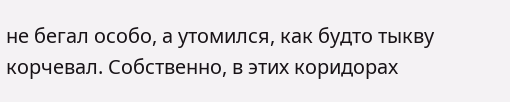не бегал особо, а утомился, как будто тыкву корчевал. Собственно, в этих коридорах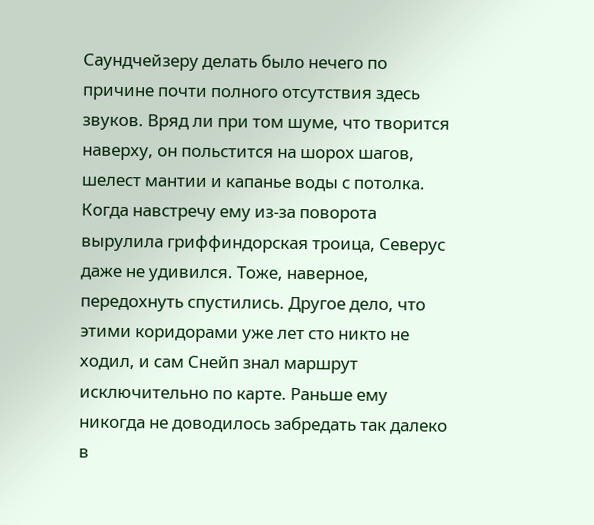Саундчейзеру делать было нечего по причине почти полного отсутствия здесь звуков. Вряд ли при том шуме, что творится наверху, он польстится на шорох шагов, шелест мантии и капанье воды с потолка.
Когда навстречу ему из-за поворота вырулила гриффиндорская троица, Северус даже не удивился. Тоже, наверное, передохнуть спустились. Другое дело, что этими коридорами уже лет сто никто не ходил, и сам Снейп знал маршрут исключительно по карте. Раньше ему никогда не доводилось забредать так далеко в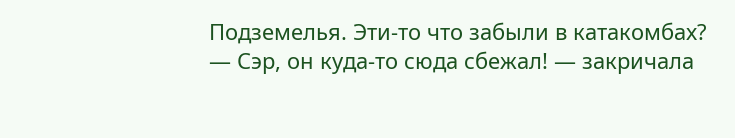Подземелья. Эти-то что забыли в катакомбах?
— Сэр, он куда-то сюда сбежал! — закричала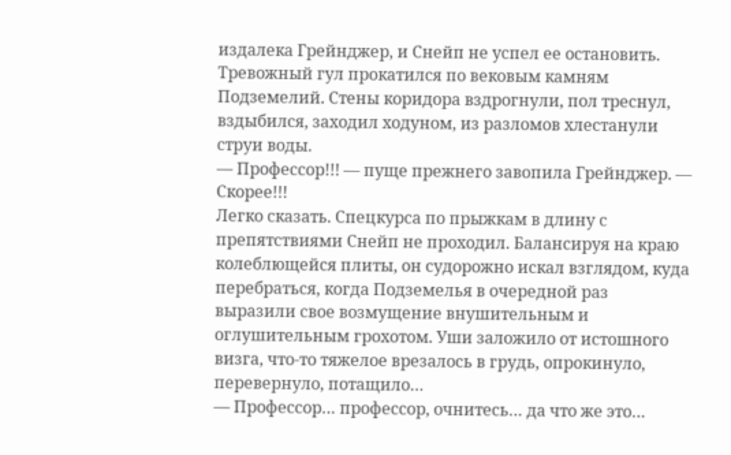издалека Грейнджер, и Снейп не успел ее остановить.
Тревожный гул прокатился по вековым камням Подземелий. Стены коридора вздрогнули, пол треснул, вздыбился, заходил ходуном, из разломов хлестанули струи воды.
— Профессор!!! — пуще прежнего завопила Грейнджер. — Скорее!!!
Легко сказать. Спецкурса по прыжкам в длину с препятствиями Снейп не проходил. Балансируя на краю колеблющейся плиты, он судорожно искал взглядом, куда перебраться, когда Подземелья в очередной раз выразили свое возмущение внушительным и оглушительным грохотом. Уши заложило от истошного визга, что-то тяжелое врезалось в грудь, опрокинуло, перевернуло, потащило…
— Профессор… профессор, очнитесь… да что же это…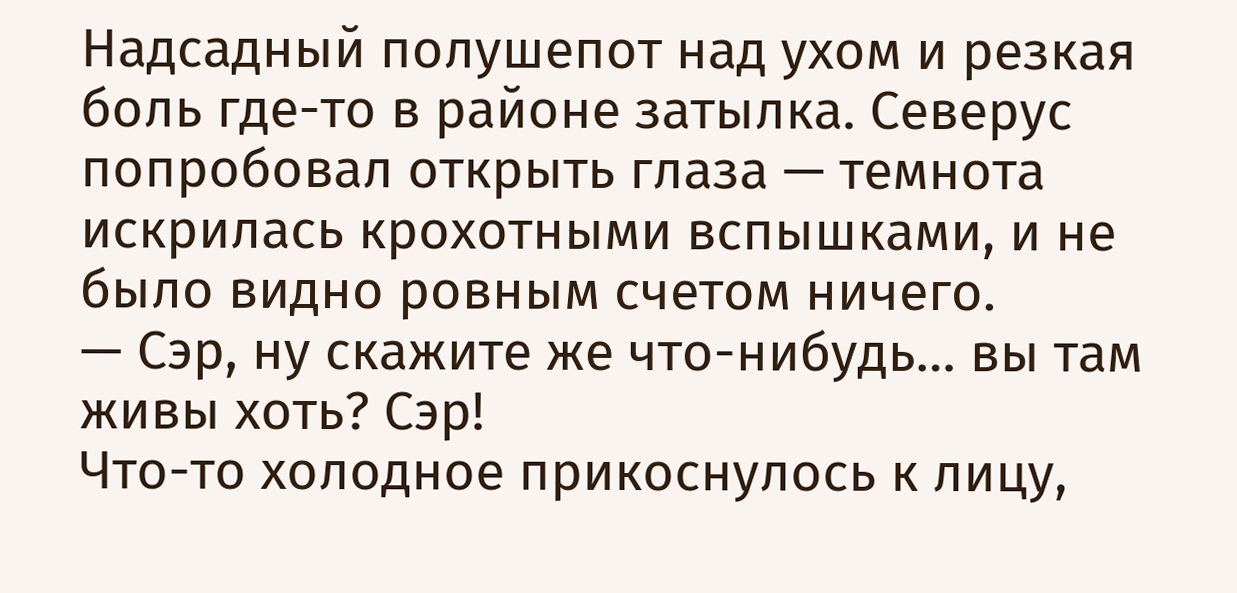Надсадный полушепот над ухом и резкая боль где-то в районе затылка. Северус попробовал открыть глаза — темнота искрилась крохотными вспышками, и не было видно ровным счетом ничего.
— Сэр, ну скажите же что-нибудь… вы там живы хоть? Сэр!
Что-то холодное прикоснулось к лицу,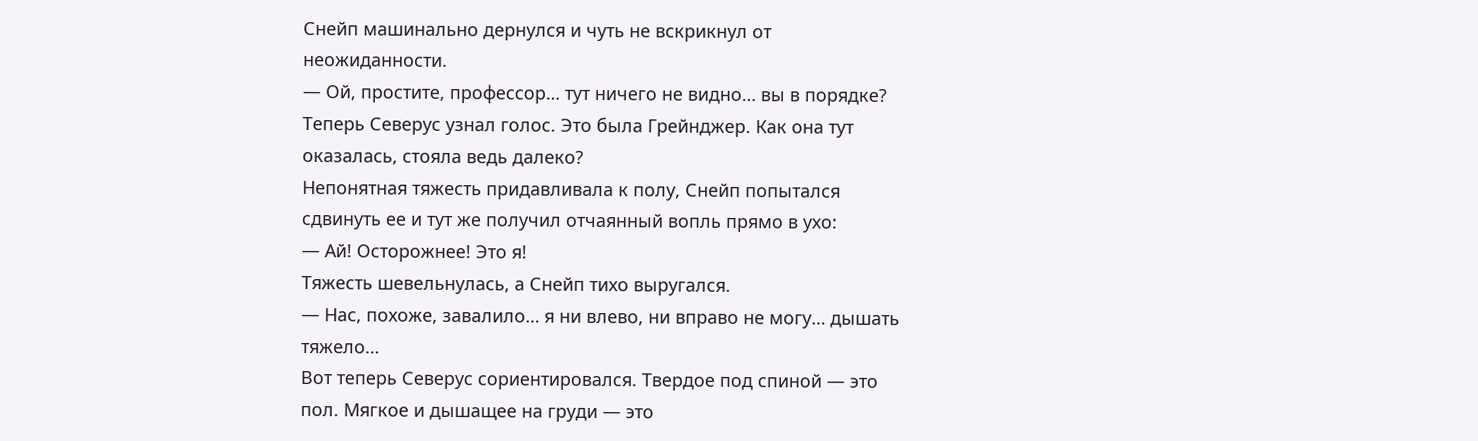Снейп машинально дернулся и чуть не вскрикнул от неожиданности.
— Ой, простите, профессор… тут ничего не видно… вы в порядке?
Теперь Северус узнал голос. Это была Грейнджер. Как она тут оказалась, стояла ведь далеко?
Непонятная тяжесть придавливала к полу, Снейп попытался сдвинуть ее и тут же получил отчаянный вопль прямо в ухо:
— Ай! Осторожнее! Это я!
Тяжесть шевельнулась, а Снейп тихо выругался.
— Нас, похоже, завалило… я ни влево, ни вправо не могу… дышать тяжело…
Вот теперь Северус сориентировался. Твердое под спиной — это пол. Мягкое и дышащее на груди — это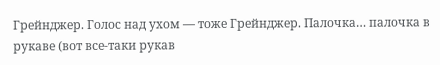Грейнджер. Голос над ухом — тоже Грейнджер. Палочка… палочка в рукаве (вот все-таки рукав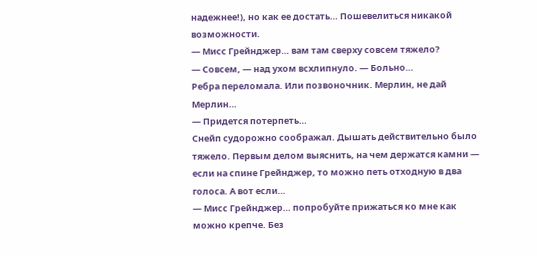надежнее!), но как ее достать… Пошевелиться никакой возможности.
— Мисс Грейнджер… вам там сверху совсем тяжело?
— Совсем, — над ухом всхлипнуло. — Больно…
Ребра переломала. Или позвоночник. Мерлин, не дай Мерлин…
— Придется потерпеть…
Снейп судорожно соображал. Дышать действительно было тяжело. Первым делом выяснить, на чем держатся камни — если на спине Грейнджер, то можно петь отходную в два голоса. А вот если…
— Мисс Грейнджер… попробуйте прижаться ко мне как можно крепче. Без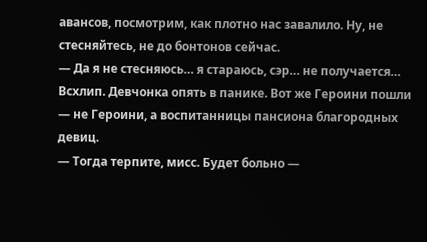авансов, посмотрим, как плотно нас завалило. Ну, не стесняйтесь, не до бонтонов сейчас.
— Да я не стесняюсь… я стараюсь, сэр… не получается…
Всхлип. Девчонка опять в панике. Вот же Героини пошли — не Героини, а воспитанницы пансиона благородных девиц.
— Тогда терпите, мисс. Будет больно —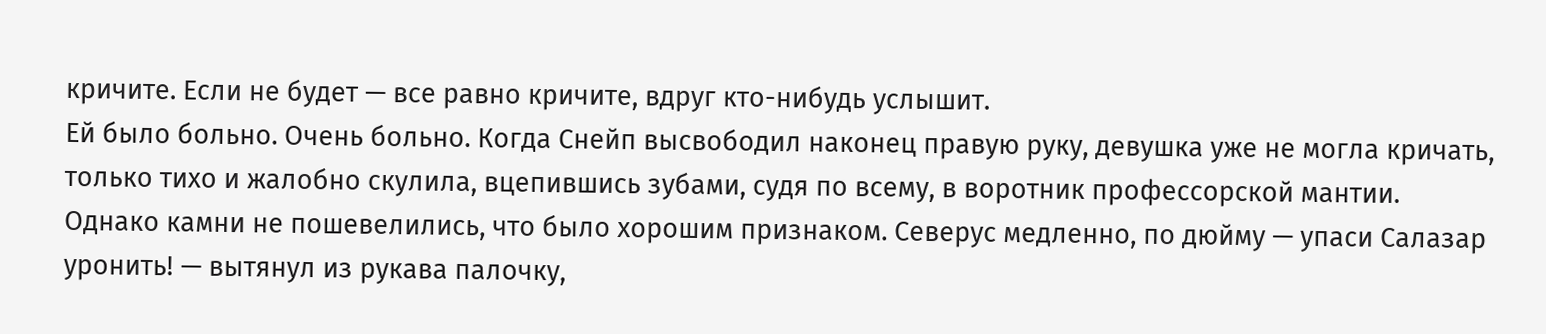кричите. Если не будет — все равно кричите, вдруг кто-нибудь услышит.
Ей было больно. Очень больно. Когда Снейп высвободил наконец правую руку, девушка уже не могла кричать, только тихо и жалобно скулила, вцепившись зубами, судя по всему, в воротник профессорской мантии.
Однако камни не пошевелились, что было хорошим признаком. Северус медленно, по дюйму — упаси Салазар уронить! — вытянул из рукава палочку,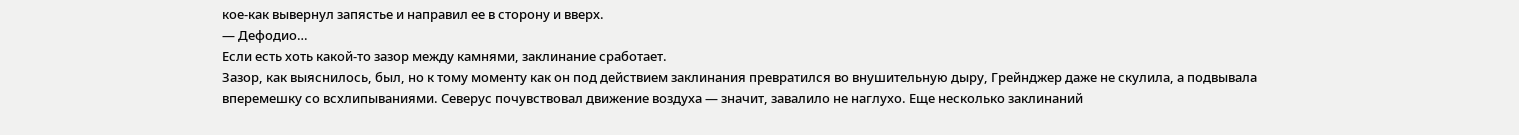кое-как вывернул запястье и направил ее в сторону и вверх.
— Дефодио…
Если есть хоть какой-то зазор между камнями, заклинание сработает.
Зазор, как выяснилось, был, но к тому моменту как он под действием заклинания превратился во внушительную дыру, Грейнджер даже не скулила, а подвывала вперемешку со всхлипываниями. Северус почувствовал движение воздуха — значит, завалило не наглухо. Еще несколько заклинаний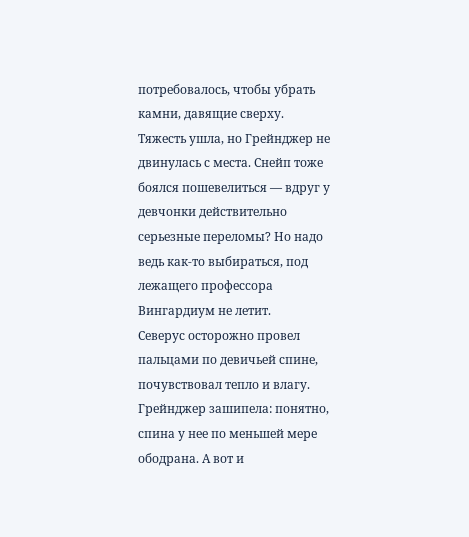потребовалось, чтобы убрать камни, давящие сверху.
Тяжесть ушла, но Грейнджер не двинулась с места. Снейп тоже боялся пошевелиться — вдруг у девчонки действительно серьезные переломы? Но надо ведь как-то выбираться, под лежащего профессора Вингардиум не летит.
Северус осторожно провел пальцами по девичьей спине, почувствовал тепло и влагу. Грейнджер зашипела: понятно, спина у нее по меньшей мере ободрана. А вот и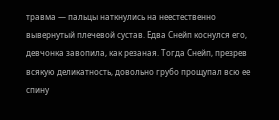травма — пальцы наткнулись на неестественно вывернутый плечевой сустав. Едва Снейп коснулся его, девчонка завопила, как резаная. Тогда Снейп, презрев всякую деликатность, довольно грубо прощупал всю ее спину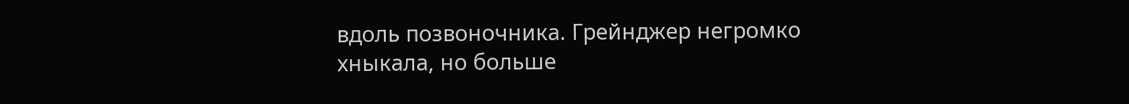вдоль позвоночника. Грейнджер негромко хныкала, но больше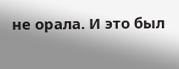не орала. И это был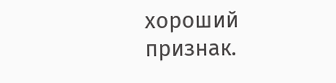хороший признак.